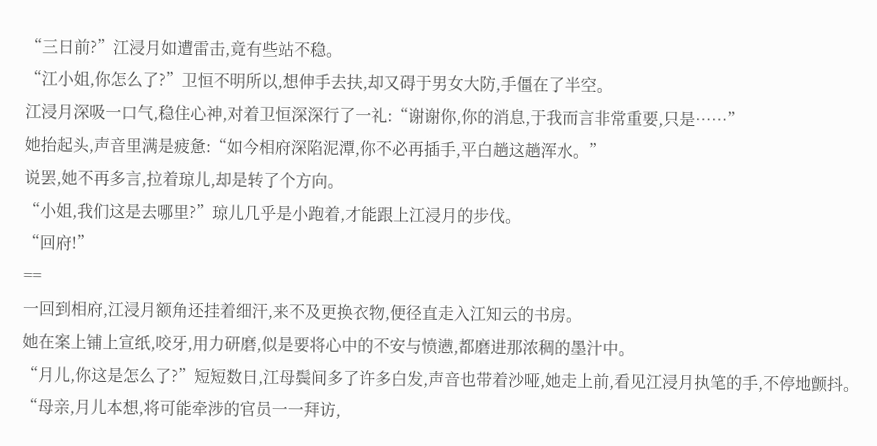“三日前?”江浸月如遭雷击,竟有些站不稳。
“江小姐,你怎么了?”卫恒不明所以,想伸手去扶,却又碍于男女大防,手僵在了半空。
江浸月深吸一口气,稳住心神,对着卫恒深深行了一礼:“谢谢你,你的消息,于我而言非常重要,只是……”
她抬起头,声音里满是疲惫:“如今相府深陷泥潭,你不必再插手,平白趟这趟浑水。”
说罢,她不再多言,拉着琼儿,却是转了个方向。
“小姐,我们这是去哪里?”琼儿几乎是小跑着,才能跟上江浸月的步伐。
“回府!”
==
一回到相府,江浸月额角还挂着细汗,来不及更换衣物,便径直走入江知云的书房。
她在案上铺上宣纸,咬牙,用力研磨,似是要将心中的不安与愤懑,都磨进那浓稠的墨汁中。
“月儿,你这是怎么了?”短短数日,江母鬓间多了许多白发,声音也带着沙哑,她走上前,看见江浸月执笔的手,不停地颤抖。
“母亲,月儿本想,将可能牵涉的官员一一拜访,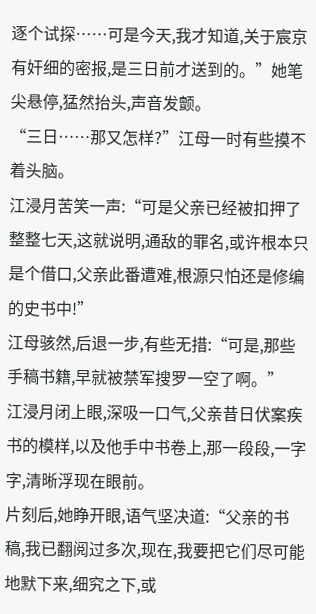逐个试探……可是今天,我才知道,关于宸京有奸细的密报,是三日前才送到的。”她笔尖悬停,猛然抬头,声音发颤。
“三日……那又怎样?”江母一时有些摸不着头脑。
江浸月苦笑一声:“可是父亲已经被扣押了整整七天,这就说明,通敌的罪名,或许根本只是个借口,父亲此番遭难,根源只怕还是修编的史书中!”
江母骇然,后退一步,有些无措:“可是,那些手稿书籍,早就被禁军搜罗一空了啊。”
江浸月闭上眼,深吸一口气,父亲昔日伏案疾书的模样,以及他手中书卷上,那一段段,一字字,清晰浮现在眼前。
片刻后,她睁开眼,语气坚决道:“父亲的书稿,我已翻阅过多次,现在,我要把它们尽可能地默下来,细究之下,或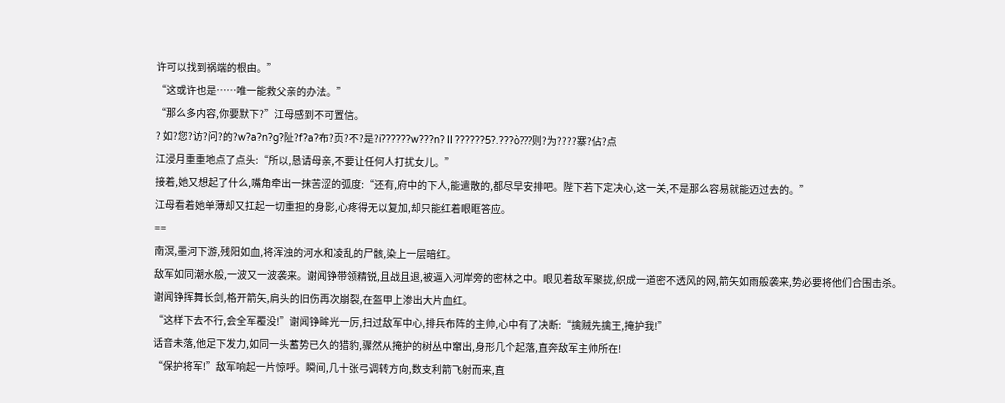许可以找到祸端的根由。”
“这或许也是……唯一能救父亲的办法。”
“那么多内容,你要默下?”江母感到不可置信。
? 如?您?访?问?的?w?a?n?g?阯?f?a?布?页?不?是?i??????w???n?Ⅱ??????5?.???ò???则?为????寨?佔?点
江浸月重重地点了点头:“所以,恳请母亲,不要让任何人打扰女儿。”
接着,她又想起了什么,嘴角牵出一抹苦涩的弧度:“还有,府中的下人,能遣散的,都尽早安排吧。陛下若下定决心,这一关,不是那么容易就能迈过去的。”
江母看着她单薄却又扛起一切重担的身影,心疼得无以复加,却只能红着眼眶答应。
==
南溟,墨河下游,残阳如血,将浑浊的河水和凌乱的尸骸,染上一层暗红。
敌军如同潮水般,一波又一波袭来。谢闻铮带领精锐,且战且退,被逼入河岸旁的密林之中。眼见着敌军聚拢,织成一道密不透风的网,箭矢如雨般袭来,势必要将他们合围击杀。
谢闻铮挥舞长剑,格开箭矢,肩头的旧伤再次崩裂,在盔甲上渗出大片血红。
“这样下去不行,会全军覆没!”谢闻铮眸光一厉,扫过敌军中心,排兵布阵的主帅,心中有了决断:“擒贼先擒王,掩护我!”
话音未落,他足下发力,如同一头蓄势已久的猎豹,骤然从掩护的树丛中窜出,身形几个起落,直奔敌军主帅所在!
“保护将军!”敌军响起一片惊呼。瞬间,几十张弓调转方向,数支利箭飞射而来,直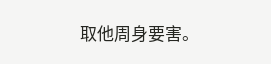取他周身要害。